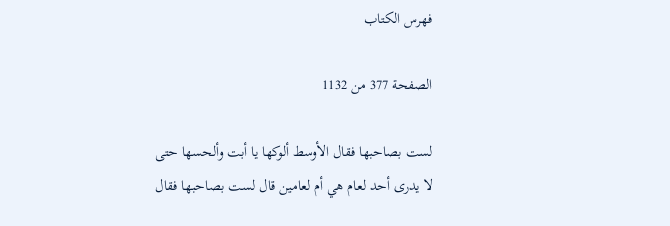فهرس الكتاب

الصفحة 377 من 1132

لست بصاحبها فقال الأوسط ألوكها يا أبت وألحسها حتى لا يدرى أحد لعام هي أم لعامين قال لست بصاحبها فقال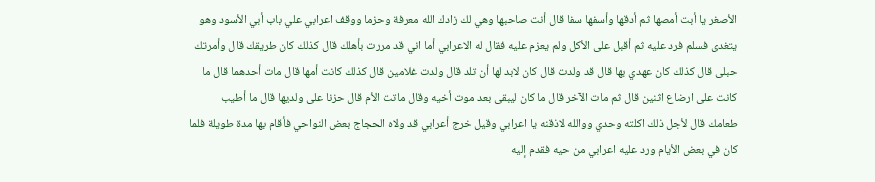الأصغر يا أبت أمصها ثم أدقها وأسفها سفا قال أنت صاحبها وهي لك زادك الله معرفة وحزما ووقف اعرابي علي باب أبي الأسود وهو يتغدى فسلم فرد عليه ثم أقبل على الأكل ولم يعزم عليه فقال له الاعرابي أما اني قد مررت بأهلك قال كذلك كان طريقك قال وأمرتك حبلى قال كذلك كان عهدي بها قال قد ولدت قال كان لابد لها أن تلد قال ولدت غلامين قال كذلك كانت أمها قال مات أحدهما قال ما كانت على ارضاع اثنين قال ثم مات الآخر قال ما كان ليبقى بعد موت أخيه وقال ماتت الأم قال حزنا على ولديها قال ما أطيب طعامك قال لأجل ذلك اكلته وحدي ووالله لاذقنه يا اعرابي وقيل خرج أعرابي قد ولاه الحجاج بعض النواحي فأقام بها مدة طويلة فلما كان في بعض الأيام ورد عليه اعرابي من حيه فقدم إليه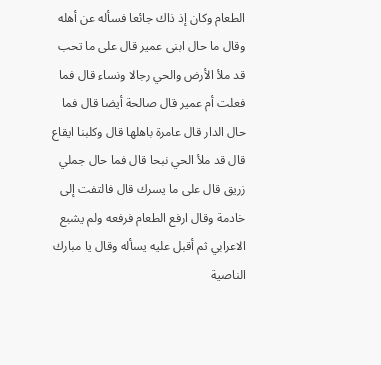الطعام وكان إذ ذاك جائعا فسأله عن أهله وقال ما حال ابنى عمير قال على ما تحب قد ملأ الأرض والحي رجالا ونساء قال فما فعلت أم عمير قال صالحة أيضا قال فما حال الدار قال عامرة باهلها قال وكلبنا ايقاع قال قد ملأ الحي نبحا قال فما حال جملي زريق قال على ما يسرك قال فالتفت إلى خادمة وقال ارفع الطعام فرفعه ولم يشبع الاعرابي ثم أقبل عليه يسأله وقال يا مبارك الناصية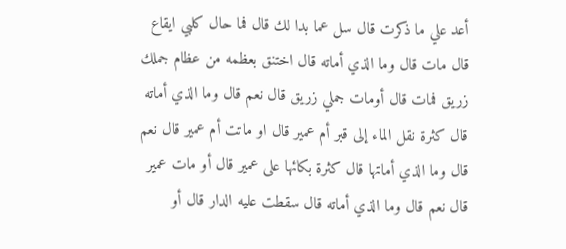أعد علي ما ذكرت قال سل عما بدا لك قال فما حال كلبي ايقاع قال مات قال وما الذي أماته قال اختنق بعظمه من عظام جملك زريق فمات قال أومات جملي زريق قال نعم قال وما الذي أماته قال كثرة نقل الماء إلى قبر أم عمير قال او ماتت أم عمير قال نعم قال وما الذي أماتها قال كثرة بكائها على عمير قال أو مات عمير قال نعم قال وما الذي أماته قال سقطت عليه الدار قال أو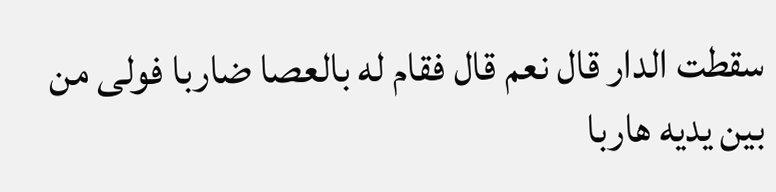سقطت الدار قال نعم قال فقام له بالعصا ضاربا فولى من بين يديه هاربا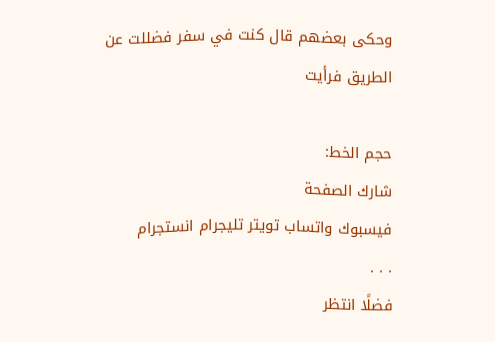وحكى بعضهم قال كنت في سفر فضللت عن الطريق فرأيت

حجم الخط:
شارك الصفحة
فيسبوك واتساب تويتر تليجرام انستجرام
. . .
فضلًا انتظر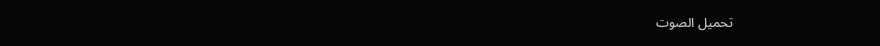تحميل الصوت